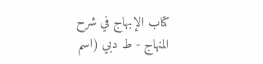كتاب الإبهاج في شرح المنهاج - ط دبي (اسم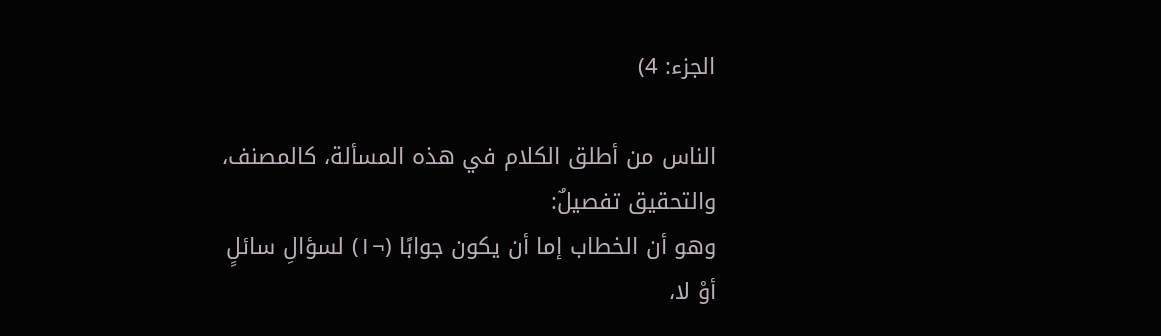الجزء: 4)

الناس من أطلق الكلام في هذه المسألة، كالمصنف، والتحقيق تفصيلٌ:
وهو أن الخطاب إما أن يكون جوابًا (¬١) لسؤالِ سائلٍ أوْ لا،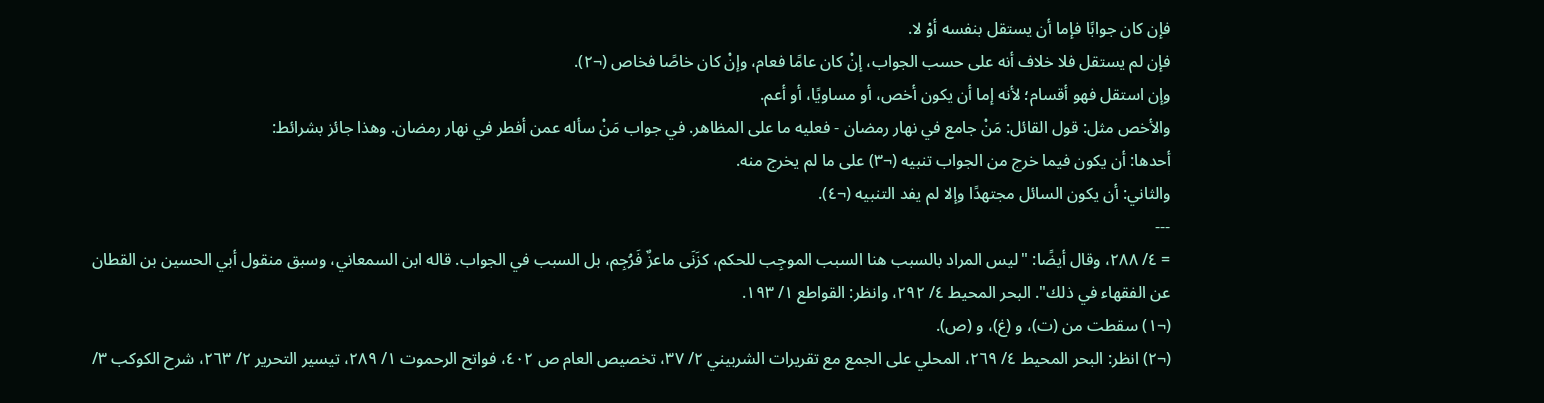فإن كان جوابًا فإما أن يستقل بنفسه أوْ لا.
فإن لم يستقل فلا خلاف أنه على حسب الجواب، إنْ كان عامًا فعام، وإنْ كان خاصًا فخاص (¬٢).
وإن استقل فهو أقسام؛ لأنه إما أن يكون أخص، أو مساويًا، أو أعم.
والأخص مثل: قول القائل: مَنْ جامع في نهار رمضان - فعليه ما على المظاهر. في جواب مَنْ سأله عمن أفطر في نهار رمضان. وهذا جائز بشرائط:
أحدها: أن يكون فيما خرج من الجواب تنبيه (¬٣) على ما لم يخرج منه.
والثاني: أن يكون السائل مجتهدًا وإلا لم يفد التنبيه (¬٤).
---
= ٤/ ٢٨٨، وقال أيضًا: "ليس المراد بالسبب هنا السبب الموجِب للحكم، كزَنَى ماعزٌ فَرُجِم، بل السبب في الجواب. قاله ابن السمعاني، وسبق منقول أبي الحسين بن القطان عن الفقهاء في ذلك". البحر المحيط ٤/ ٢٩٢، وانظر: القواطع ١/ ١٩٣.
(¬١) سقطت من (ت)، و (غ)، و (ص).
(¬٢) انظر: البحر المحيط ٤/ ٢٦٩، المحلي على الجمع مع تقريرات الشربيني ٢/ ٣٧، تخصيص العام ص ٤٠٢، فواتح الرحموت ١/ ٢٨٩، تيسير التحرير ٢/ ٢٦٣، شرح الكوكب ٣/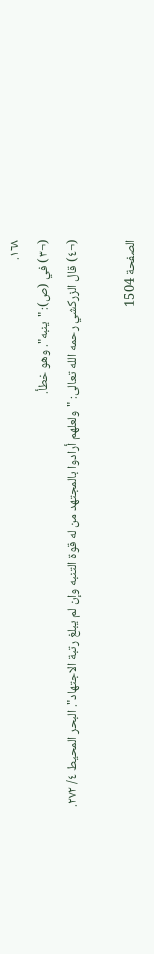١٦٨.
(¬٣) في (ص): "ينبه". وهو خطأ.
(¬٤) قال الزركشي رحمه الله تعالى: "ولعلهم أرادوا بالمجتهد من له قوة التنبه وإن لم يبلغ رتبة الاجتهاد". البحر المحيط ٤/ ٢٧٢.

الصفحة 1504